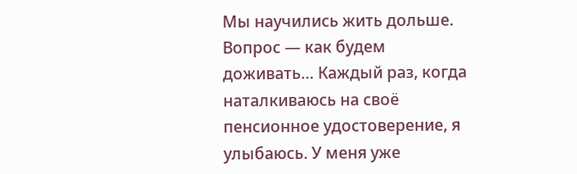Мы научились жить дольше. Вопрос — как будем доживать… Каждый раз, когда наталкиваюсь на своё пенсионное удостоверение, я улыбаюсь. У меня уже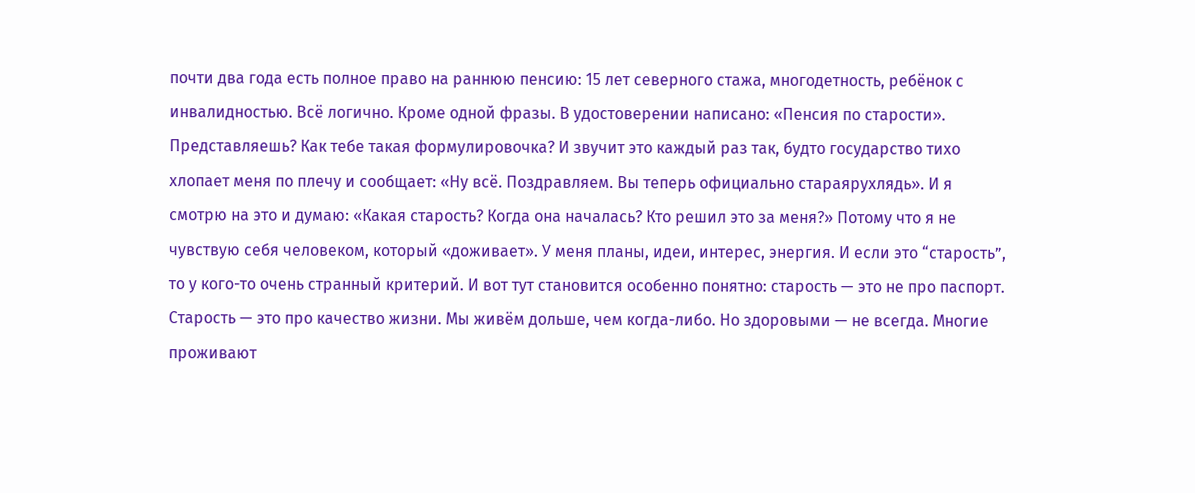почти два года есть полное право на раннюю пенсию: 15 лет северного стажа, многодетность, ребёнок с инвалидностью. Всё логично. Кроме одной фразы. В удостоверении написано: «Пенсия по старости». Представляешь? Как тебе такая формулировочка? И звучит это каждый раз так, будто государство тихо хлопает меня по плечу и сообщает: «Ну всё. Поздравляем. Вы теперь официально стараярухлядь». И я смотрю на это и думаю: «Какая старость? Когда она началась? Кто решил это за меня?» Потому что я не чувствую себя человеком, который «доживает». У меня планы, идеи, интерес, энергия. И если это “старость”, то у кого-то очень странный критерий. И вот тут становится особенно понятно: старость — это не про паспорт. Старость — это про качество жизни. Мы живём дольше, чем когда-либо. Но здоровыми — не всегда. Многие проживают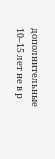дополнительные 10–15 лет не в р